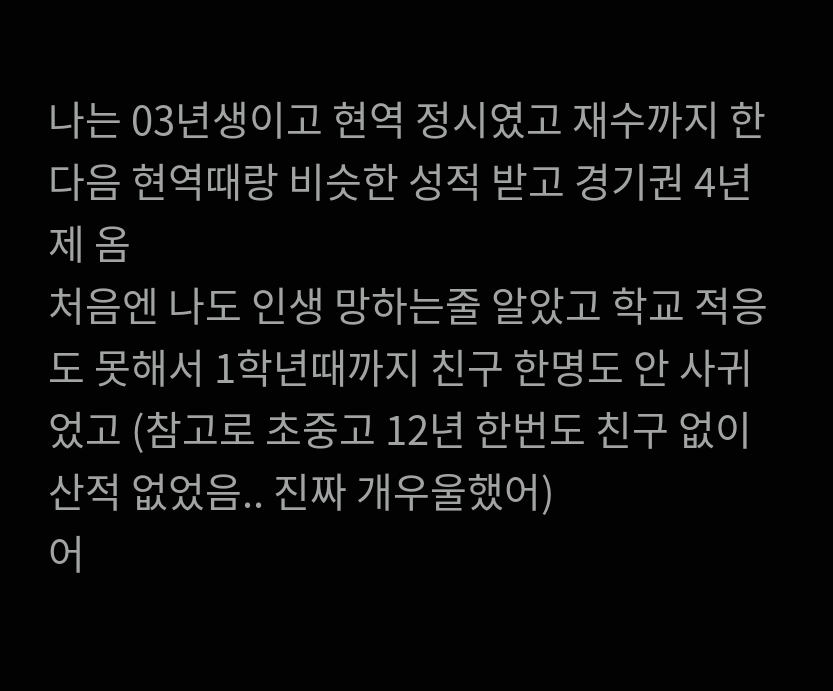나는 03년생이고 현역 정시였고 재수까지 한 다음 현역때랑 비슷한 성적 받고 경기권 4년제 옴
처음엔 나도 인생 망하는줄 알았고 학교 적응도 못해서 1학년때까지 친구 한명도 안 사귀었고 (참고로 초중고 12년 한번도 친구 없이 산적 없었음.. 진짜 개우울했어)
어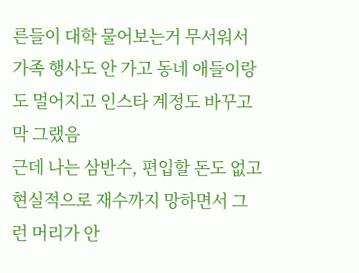른들이 대학 물어보는거 무서워서 가족 행사도 안 가고 동네 애들이랑도 멀어지고 인스타 계정도 바꾸고 막 그랬음
근데 나는 삼반수, 편입할 돈도 없고 현실적으로 재수까지 망하면서 그런 머리가 안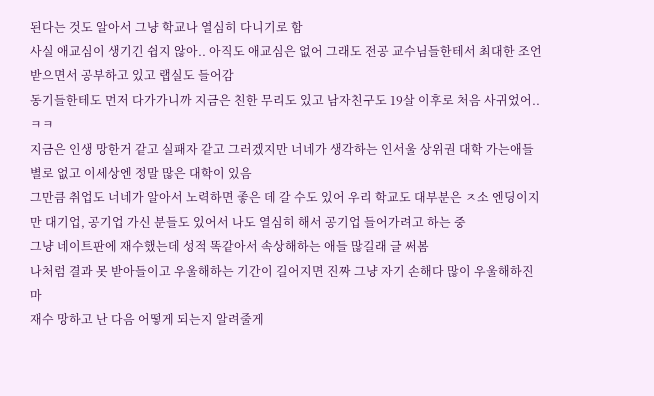된다는 것도 알아서 그냥 학교나 열심히 다니기로 함
사실 애교심이 생기긴 쉽지 않아.. 아직도 애교심은 없어 그래도 전공 교수님들한테서 최대한 조언 받으면서 공부하고 있고 랩실도 들어감
동기들한테도 먼저 다가가니까 지금은 친한 무리도 있고 남자친구도 19살 이후로 처음 사귀었어..ㅋㅋ
지금은 인생 망한거 같고 실패자 같고 그러겠지만 너네가 생각하는 인서울 상위권 대학 가는애들 별로 없고 이세상엔 정말 많은 대학이 있음
그만큼 취업도 너네가 알아서 노력하면 좋은 데 갈 수도 있어 우리 학교도 대부분은 ㅈ소 엔딩이지만 대기업, 공기업 가신 분들도 있어서 나도 열심히 해서 공기업 들어가려고 하는 중
그냥 네이트판에 재수했는데 성적 똑같아서 속상해하는 애들 많길래 글 써봄
나처럼 결과 못 받아들이고 우울해하는 기간이 길어지면 진짜 그냥 자기 손해다 많이 우울해하진마
재수 망하고 난 다음 어떻게 되는지 알려줄게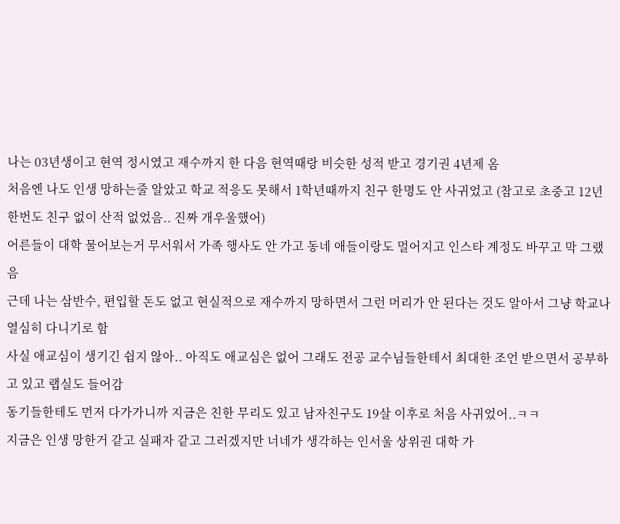나는 03년생이고 현역 정시였고 재수까지 한 다음 현역때랑 비슷한 성적 받고 경기권 4년제 옴
처음엔 나도 인생 망하는줄 알았고 학교 적응도 못해서 1학년때까지 친구 한명도 안 사귀었고 (참고로 초중고 12년 한번도 친구 없이 산적 없었음.. 진짜 개우울했어)
어른들이 대학 물어보는거 무서워서 가족 행사도 안 가고 동네 애들이랑도 멀어지고 인스타 계정도 바꾸고 막 그랬음
근데 나는 삼반수, 편입할 돈도 없고 현실적으로 재수까지 망하면서 그런 머리가 안 된다는 것도 알아서 그냥 학교나 열심히 다니기로 함
사실 애교심이 생기긴 쉽지 않아.. 아직도 애교심은 없어 그래도 전공 교수님들한테서 최대한 조언 받으면서 공부하고 있고 랩실도 들어감
동기들한테도 먼저 다가가니까 지금은 친한 무리도 있고 남자친구도 19살 이후로 처음 사귀었어..ㅋㅋ
지금은 인생 망한거 같고 실패자 같고 그러겠지만 너네가 생각하는 인서울 상위권 대학 가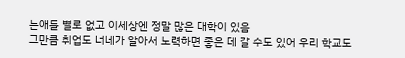는애들 별로 없고 이세상엔 정말 많은 대학이 있음
그만큼 취업도 너네가 알아서 노력하면 좋은 데 갈 수도 있어 우리 학교도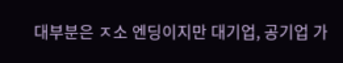대부분은 ㅈ소 엔딩이지만 대기업, 공기업 가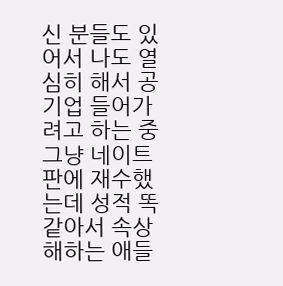신 분들도 있어서 나도 열심히 해서 공기업 들어가려고 하는 중
그냥 네이트판에 재수했는데 성적 똑같아서 속상해하는 애들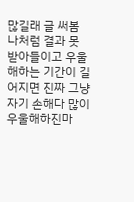많길래 글 써봄
나처럼 결과 못 받아들이고 우울해하는 기간이 길어지면 진짜 그냥 자기 손해다 많이 우울해하진마